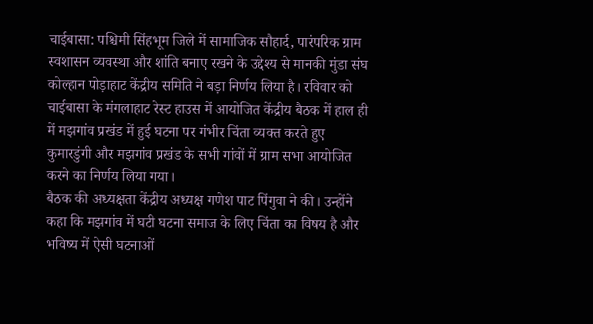चाईबासा: पश्चिमी सिंहभूम जिले में सामाजिक सौहार्द, पारंपरिक ग्राम स्वशासन व्यवस्था और शांति बनाए रखने के उद्देश्य से मानकी मुंडा संघ कोल्हान पोड़ाहाट केंद्रीय समिति ने बड़ा निर्णय लिया है। रविवार को चाईबासा के मंगलाहाट रेस्ट हाउस में आयोजित केंद्रीय बैठक में हाल ही में मझगांव प्रखंड में हुई घटना पर गंभीर चिंता व्यक्त करते हुए कुमारडुंगी और मझगांव प्रखंड के सभी गांवों में ग्राम सभा आयोजित करने का निर्णय लिया गया।
बैठक की अध्यक्षता केंद्रीय अध्यक्ष गणेश पाट पिंगुवा ने की। उन्होंने कहा कि मझगांव में घटी घटना समाज के लिए चिंता का विषय है और भविष्य में ऐसी घटनाओं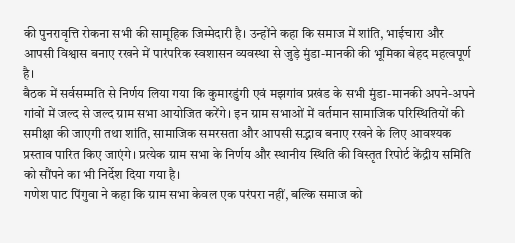की पुनरावृत्ति रोकना सभी की सामूहिक जिम्मेदारी है। उन्होंने कहा कि समाज में शांति, भाईचारा और आपसी विश्वास बनाए रखने में पारंपरिक स्वशासन व्यवस्था से जुड़े मुंडा-मानकी की भूमिका बेहद महत्वपूर्ण है।
बैठक में सर्वसम्मति से निर्णय लिया गया कि कुमारडुंगी एवं मझगांव प्रखंड के सभी मुंडा-मानकी अपने-अपने गांवों में जल्द से जल्द ग्राम सभा आयोजित करेंगे। इन ग्राम सभाओं में वर्तमान सामाजिक परिस्थितियों की समीक्षा की जाएगी तथा शांति, सामाजिक समरसता और आपसी सद्भाव बनाए रखने के लिए आवश्यक प्रस्ताव पारित किए जाएंगे। प्रत्येक ग्राम सभा के निर्णय और स्थानीय स्थिति की विस्तृत रिपोर्ट केंद्रीय समिति को सौंपने का भी निर्देश दिया गया है।
गणेश पाट पिंगुवा ने कहा कि ग्राम सभा केवल एक परंपरा नहीं, बल्कि समाज को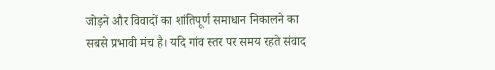जोड़ने और विवादों का शांतिपूर्ण समाधान निकालने का सबसे प्रभावी मंच है। यदि गांव स्तर पर समय रहते संवाद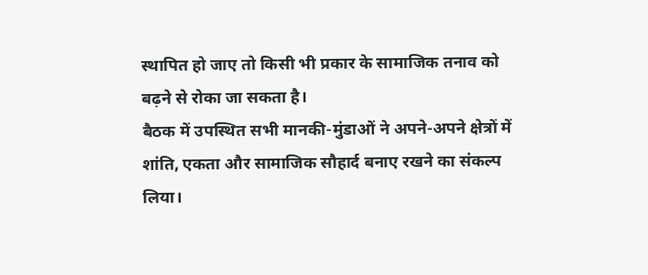स्थापित हो जाए तो किसी भी प्रकार के सामाजिक तनाव को बढ़ने से रोका जा सकता है।
बैठक में उपस्थित सभी मानकी-मुंडाओं ने अपने-अपने क्षेत्रों में शांति, एकता और सामाजिक सौहार्द बनाए रखने का संकल्प लिया।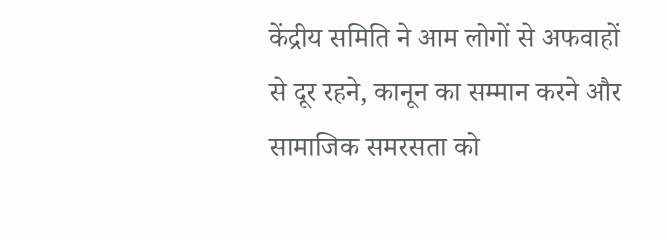केंद्रीय समिति ने आम लोगों से अफवाहों से दूर रहने, कानून का सम्मान करने और सामाजिक समरसता को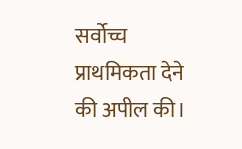सर्वोच्च प्राथमिकता देने की अपील की।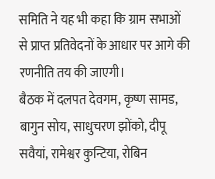समिति ने यह भी कहा कि ग्राम सभाओं से प्राप्त प्रतिवेदनों के आधार पर आगे की रणनीति तय की जाएगी।
बैठक में दलपत देवगम, कृष्ण सामड, बागुन सोय, साधुचरण झोंको, दीपू सवैयां, रामेश्वर कुन्टिया, रोबिन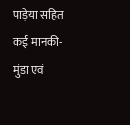पाड़ेया सहित कई मानकी-मुंडा एवं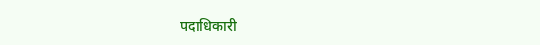पदाधिकारी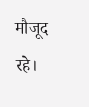मौजूद रहे।